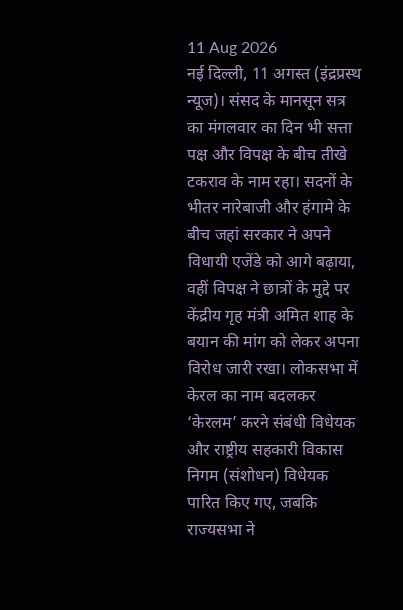11 Aug 2026
नई दिल्ली, 11 अगस्त (इंद्रप्रस्थ न्यूज)। संसद के मानसून सत्र का मंगलवार का दिन भी सत्ता पक्ष और विपक्ष के बीच तीखे टकराव के नाम रहा। सदनों के भीतर नारेबाजी और हंगामे के बीच जहां सरकार ने अपने विधायी एजेंडे को आगे बढ़ाया, वहीं विपक्ष ने छात्रों के मुद्दे पर केंद्रीय गृह मंत्री अमित शाह के बयान की मांग को लेकर अपना विरोध जारी रखा। लोकसभा में केरल का नाम बदलकर ‘केरलम’ करने संबंधी विधेयक और राष्ट्रीय सहकारी विकास निगम (संशोधन) विधेयक पारित किए गए, जबकि राज्यसभा ने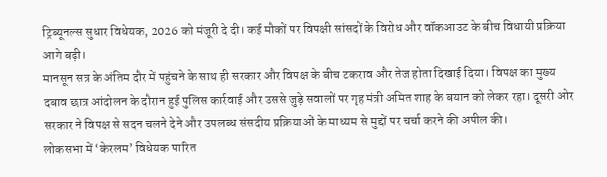ट्रिब्यूनल्स सुधार विधेयक, 2026 को मंजूरी दे दी। कई मौकों पर विपक्षी सांसदों के विरोध और वॉकआउट के बीच विधायी प्रक्रिया आगे बढ़ी।
मानसून सत्र के अंतिम दौर में पहुंचने के साथ ही सरकार और विपक्ष के बीच टकराव और तेज होता दिखाई दिया। विपक्ष का मुख्य दबाव छात्र आंदोलन के दौरान हुई पुलिस कार्रवाई और उससे जुड़े सवालों पर गृह मंत्री अमित शाह के बयान को लेकर रहा। दूसरी ओर सरकार ने विपक्ष से सदन चलने देने और उपलब्ध संसदीय प्रक्रियाओं के माध्यम से मुद्दों पर चर्चा करने की अपील की।
लोकसभा में ‘केरलम’ विधेयक पारित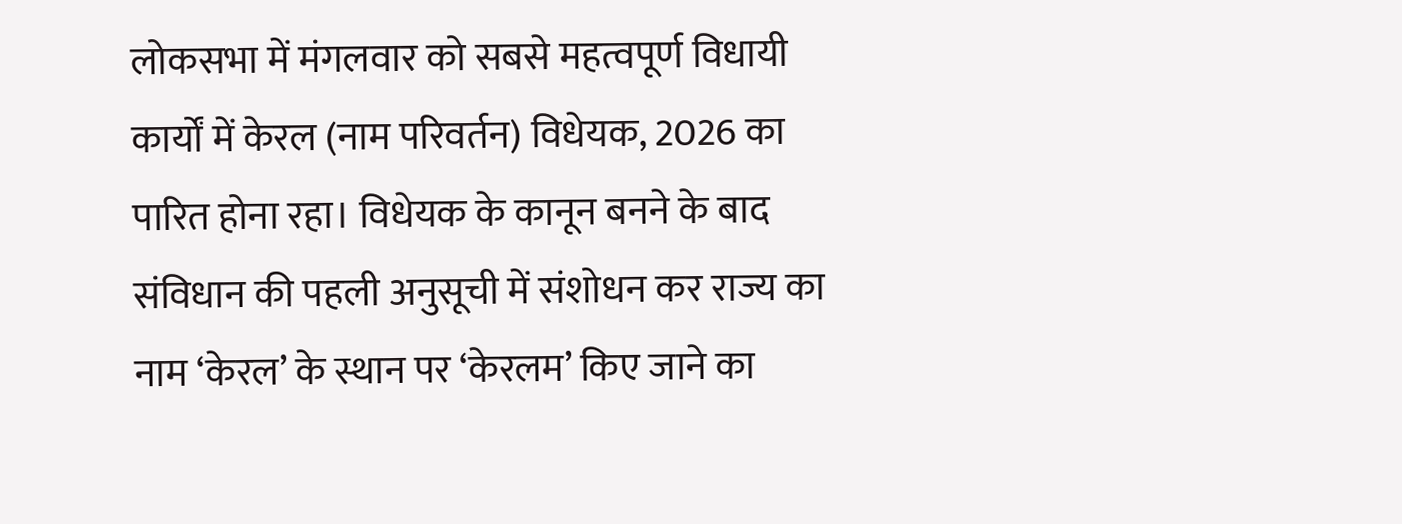लोकसभा में मंगलवार को सबसे महत्वपूर्ण विधायी कार्यों में केरल (नाम परिवर्तन) विधेयक, 2026 का पारित होना रहा। विधेयक के कानून बनने के बाद संविधान की पहली अनुसूची में संशोधन कर राज्य का नाम ‘केरल’ के स्थान पर ‘केरलम’ किए जाने का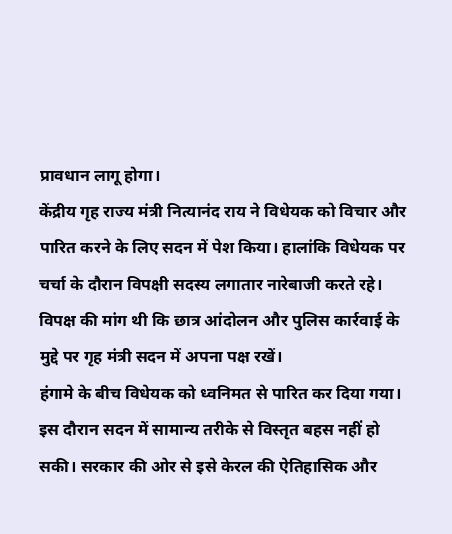प्रावधान लागू होगा।
केंद्रीय गृह राज्य मंत्री नित्यानंद राय ने विधेयक को विचार और पारित करने के लिए सदन में पेश किया। हालांकि विधेयक पर चर्चा के दौरान विपक्षी सदस्य लगातार नारेबाजी करते रहे। विपक्ष की मांग थी कि छात्र आंदोलन और पुलिस कार्रवाई के मुद्दे पर गृह मंत्री सदन में अपना पक्ष रखें।
हंगामे के बीच विधेयक को ध्वनिमत से पारित कर दिया गया। इस दौरान सदन में सामान्य तरीके से विस्तृत बहस नहीं हो सकी। सरकार की ओर से इसे केरल की ऐतिहासिक और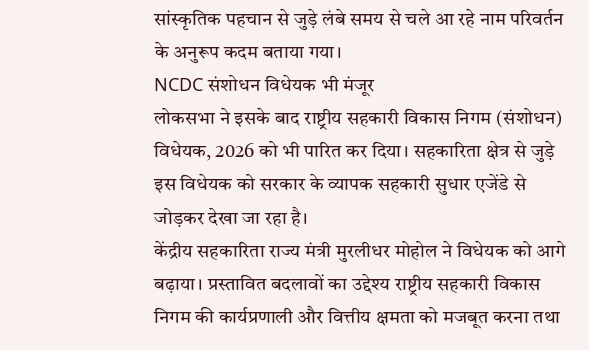सांस्कृतिक पहचान से जुड़े लंबे समय से चले आ रहे नाम परिवर्तन के अनुरूप कदम बताया गया।
NCDC संशोधन विधेयक भी मंजूर
लोकसभा ने इसके बाद राष्ट्रीय सहकारी विकास निगम (संशोधन) विधेयक, 2026 को भी पारित कर दिया। सहकारिता क्षेत्र से जुड़े इस विधेयक को सरकार के व्यापक सहकारी सुधार एजेंडे से जोड़कर देखा जा रहा है।
केंद्रीय सहकारिता राज्य मंत्री मुरलीधर मोहोल ने विधेयक को आगे बढ़ाया। प्रस्तावित बदलावों का उद्देश्य राष्ट्रीय सहकारी विकास निगम की कार्यप्रणाली और वित्तीय क्षमता को मजबूत करना तथा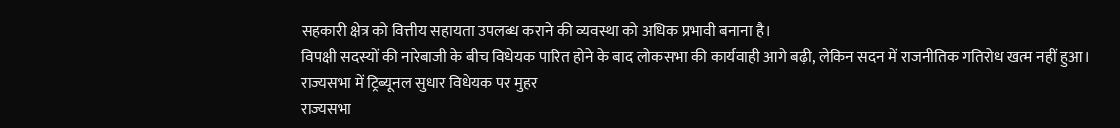सहकारी क्षेत्र को वित्तीय सहायता उपलब्ध कराने की व्यवस्था को अधिक प्रभावी बनाना है।
विपक्षी सदस्यों की नारेबाजी के बीच विधेयक पारित होने के बाद लोकसभा की कार्यवाही आगे बढ़ी, लेकिन सदन में राजनीतिक गतिरोध खत्म नहीं हुआ।
राज्यसभा में ट्रिब्यूनल सुधार विधेयक पर मुहर
राज्यसभा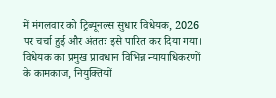में मंगलवार को ट्रिब्यूनल्स सुधार विधेयक, 2026 पर चर्चा हुई और अंततः इसे पारित कर दिया गया। विधेयक का प्रमुख प्रावधान विभिन्न न्यायाधिकरणों के कामकाज, नियुक्तियों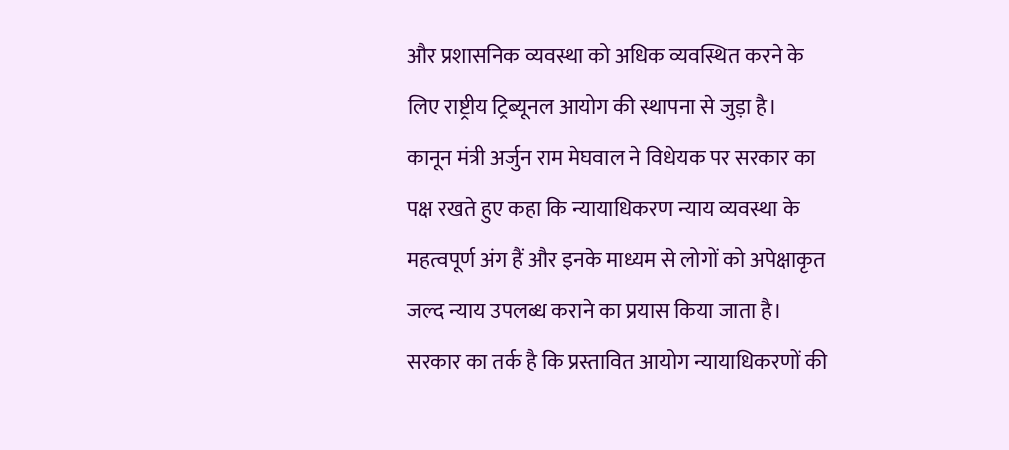और प्रशासनिक व्यवस्था को अधिक व्यवस्थित करने के लिए राष्ट्रीय ट्रिब्यूनल आयोग की स्थापना से जुड़ा है।
कानून मंत्री अर्जुन राम मेघवाल ने विधेयक पर सरकार का पक्ष रखते हुए कहा कि न्यायाधिकरण न्याय व्यवस्था के महत्वपूर्ण अंग हैं और इनके माध्यम से लोगों को अपेक्षाकृत जल्द न्याय उपलब्ध कराने का प्रयास किया जाता है। सरकार का तर्क है कि प्रस्तावित आयोग न्यायाधिकरणों की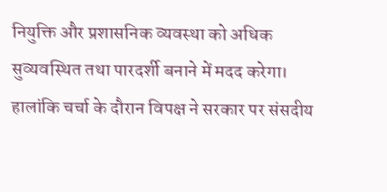नियुक्ति और प्रशासनिक व्यवस्था को अधिक सुव्यवस्थित तथा पारदर्शी बनाने में मदद करेगा।
हालांकि चर्चा के दौरान विपक्ष ने सरकार पर संसदीय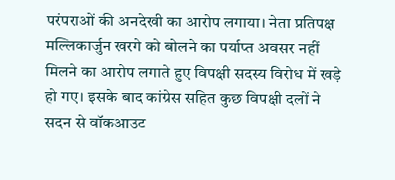परंपराओं की अनदेखी का आरोप लगाया। नेता प्रतिपक्ष मल्लिकार्जुन खरगे को बोलने का पर्याप्त अवसर नहीं मिलने का आरोप लगाते हुए विपक्षी सदस्य विरोध में खड़े हो गए। इसके बाद कांग्रेस सहित कुछ विपक्षी दलों ने सदन से वॉकआउट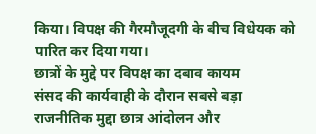किया। विपक्ष की गैरमौजूदगी के बीच विधेयक को पारित कर दिया गया।
छात्रों के मुद्दे पर विपक्ष का दबाव कायम
संसद की कार्यवाही के दौरान सबसे बड़ा राजनीतिक मुद्दा छात्र आंदोलन और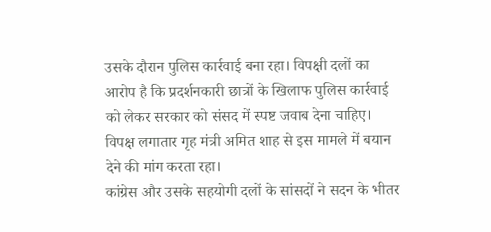उसके दौरान पुलिस कार्रवाई बना रहा। विपक्षी दलों का आरोप है कि प्रदर्शनकारी छात्रों के खिलाफ पुलिस कार्रवाई को लेकर सरकार को संसद में स्पष्ट जवाब देना चाहिए। विपक्ष लगातार गृह मंत्री अमित शाह से इस मामले में बयान देने की मांग करता रहा।
कांग्रेस और उसके सहयोगी दलों के सांसदों ने सदन के भीतर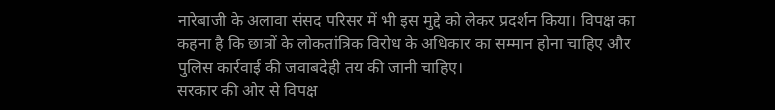नारेबाजी के अलावा संसद परिसर में भी इस मुद्दे को लेकर प्रदर्शन किया। विपक्ष का कहना है कि छात्रों के लोकतांत्रिक विरोध के अधिकार का सम्मान होना चाहिए और पुलिस कार्रवाई की जवाबदेही तय की जानी चाहिए।
सरकार की ओर से विपक्ष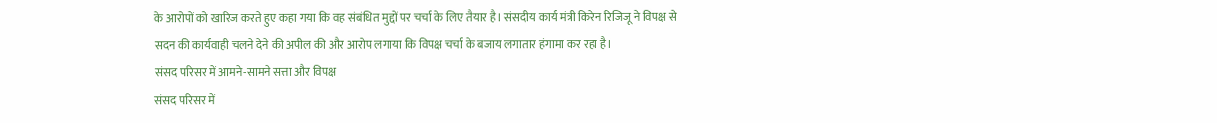के आरोपों को खारिज करते हुए कहा गया कि वह संबंधित मुद्दों पर चर्चा के लिए तैयार है। संसदीय कार्य मंत्री किरेन रिजिजू ने विपक्ष से सदन की कार्यवाही चलने देने की अपील की और आरोप लगाया कि विपक्ष चर्चा के बजाय लगातार हंगामा कर रहा है।
संसद परिसर में आमने-सामने सत्ता और विपक्ष
संसद परिसर में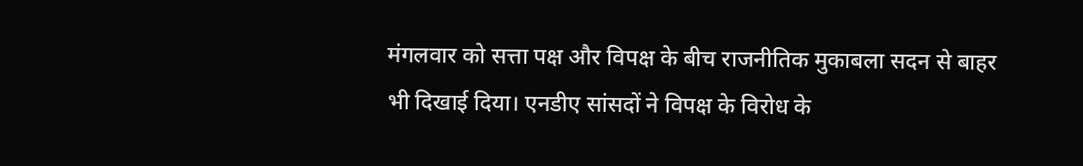मंगलवार को सत्ता पक्ष और विपक्ष के बीच राजनीतिक मुकाबला सदन से बाहर भी दिखाई दिया। एनडीए सांसदों ने विपक्ष के विरोध के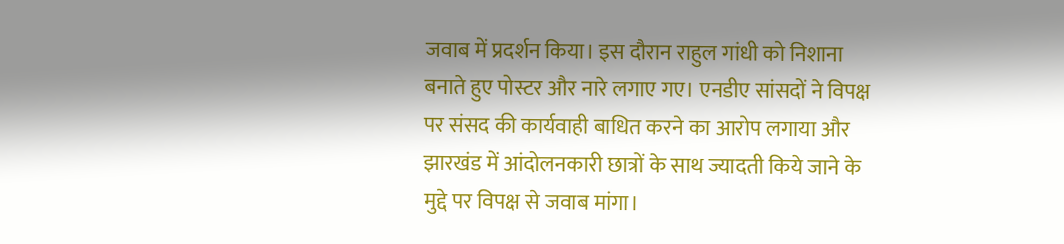जवाब में प्रदर्शन किया। इस दौरान राहुल गांधी को निशाना बनाते हुए पोस्टर और नारे लगाए गए। एनडीए सांसदों ने विपक्ष पर संसद की कार्यवाही बाधित करने का आरोप लगाया और झारखंड में आंदोलनकारी छात्रों के साथ ज्यादती किये जाने के मुद्दे पर विपक्ष से जवाब मांगा।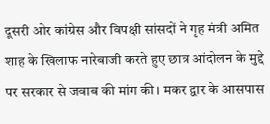दूसरी ओर कांग्रेस और विपक्षी सांसदों ने गृह मंत्री अमित शाह के खिलाफ नारेबाजी करते हुए छात्र आंदोलन के मुद्दे पर सरकार से जवाब की मांग की। मकर द्वार के आसपास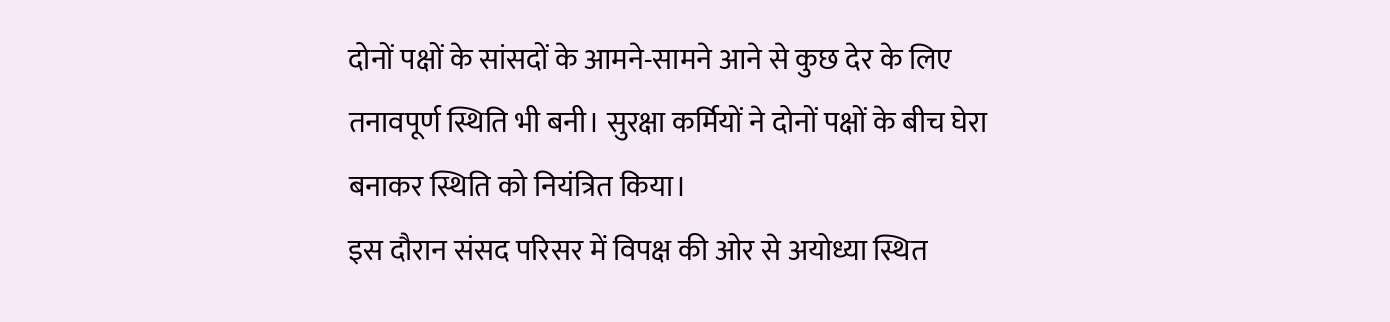दोनों पक्षों के सांसदों के आमने-सामने आने से कुछ देर के लिए तनावपूर्ण स्थिति भी बनी। सुरक्षा कर्मियों ने दोनों पक्षों के बीच घेरा बनाकर स्थिति को नियंत्रित किया।
इस दौरान संसद परिसर में विपक्ष की ओर से अयोध्या स्थित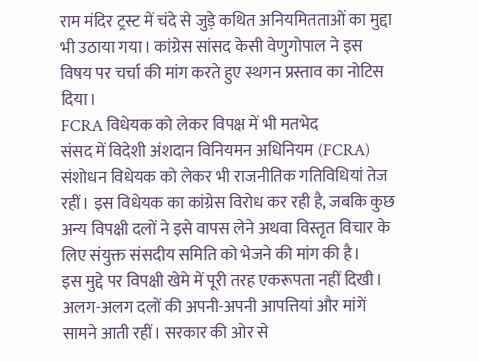राम मंदिर ट्रस्ट में चंदे से जुड़े कथित अनियमितताओं का मुद्दा भी उठाया गया। कांग्रेस सांसद केसी वेणुगोपाल ने इस विषय पर चर्चा की मांग करते हुए स्थगन प्रस्ताव का नोटिस दिया।
FCRA विधेयक को लेकर विपक्ष में भी मतभेद
संसद में विदेशी अंशदान विनियमन अधिनियम (FCRA) संशोधन विधेयक को लेकर भी राजनीतिक गतिविधियां तेज रहीं। इस विधेयक का कांग्रेस विरोध कर रही है, जबकि कुछ अन्य विपक्षी दलों ने इसे वापस लेने अथवा विस्तृत विचार के लिए संयुक्त संसदीय समिति को भेजने की मांग की है।
इस मुद्दे पर विपक्षी खेमे में पूरी तरह एकरूपता नहीं दिखी। अलग-अलग दलों की अपनी-अपनी आपत्तियां और मांगें सामने आती रहीं। सरकार की ओर से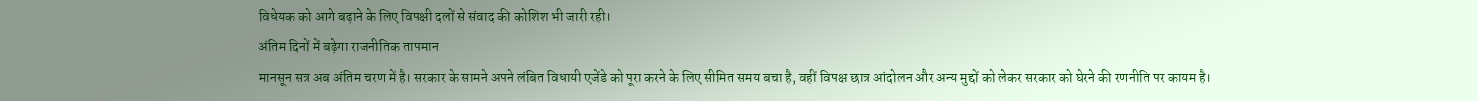विधेयक को आगे बढ़ाने के लिए विपक्षी दलों से संवाद की कोशिश भी जारी रही।
अंतिम दिनों में बढ़ेगा राजनीतिक तापमान
मानसून सत्र अब अंतिम चरण में है। सरकार के सामने अपने लंबित विधायी एजेंडे को पूरा करने के लिए सीमित समय बचा है, वहीं विपक्ष छात्र आंदोलन और अन्य मुद्दों को लेकर सरकार को घेरने की रणनीति पर कायम है।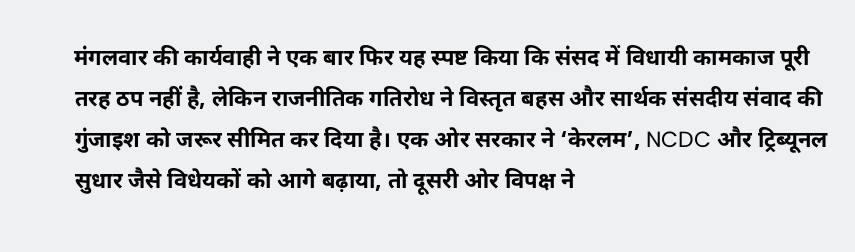मंगलवार की कार्यवाही ने एक बार फिर यह स्पष्ट किया कि संसद में विधायी कामकाज पूरी तरह ठप नहीं है, लेकिन राजनीतिक गतिरोध ने विस्तृत बहस और सार्थक संसदीय संवाद की गुंजाइश को जरूर सीमित कर दिया है। एक ओर सरकार ने ‘केरलम’, NCDC और ट्रिब्यूनल सुधार जैसे विधेयकों को आगे बढ़ाया, तो दूसरी ओर विपक्ष ने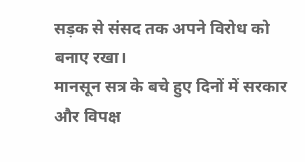सड़क से संसद तक अपने विरोध को बनाए रखा।
मानसून सत्र के बचे हुए दिनों में सरकार और विपक्ष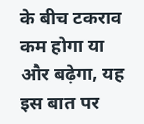के बीच टकराव कम होगा या और बढ़ेगा, यह इस बात पर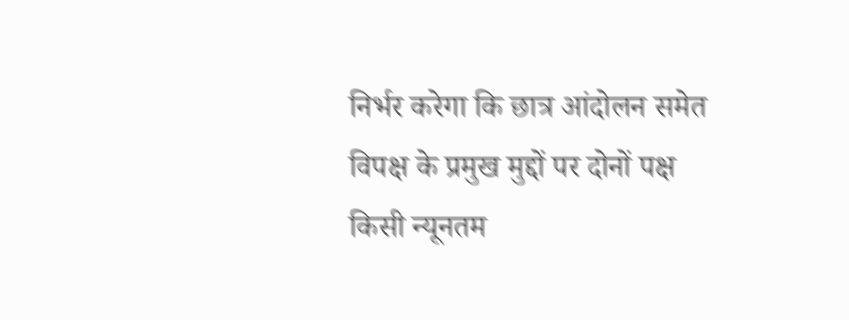निर्भर करेगा कि छात्र आंदोलन समेत विपक्ष के प्रमुख मुद्दों पर दोनों पक्ष किसी न्यूनतम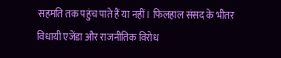सहमति तक पहुंच पाते हैं या नहीं। फिलहाल संसद के भीतर विधायी एजेंडा और राजनीतिक विरोध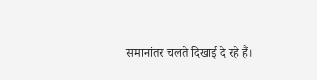समानांतर चलते दिखाई दे रहे हैं।